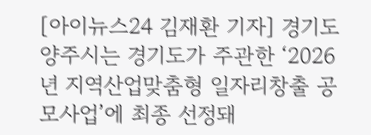[아이뉴스24 김재환 기자] 경기도 양주시는 경기도가 주관한 ‘2026년 지역산업맞춤형 일자리창출 공모사업’에 최종 선정돼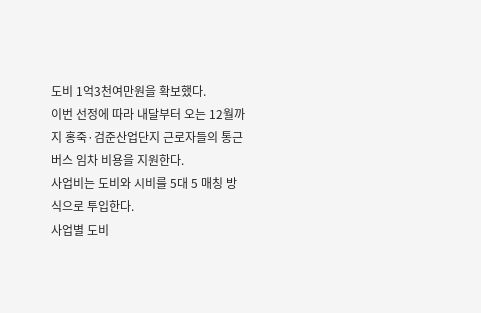도비 1억3천여만원을 확보했다.
이번 선정에 따라 내달부터 오는 12월까지 홍죽·검준산업단지 근로자들의 통근버스 임차 비용을 지원한다.
사업비는 도비와 시비를 5대 5 매칭 방식으로 투입한다.
사업별 도비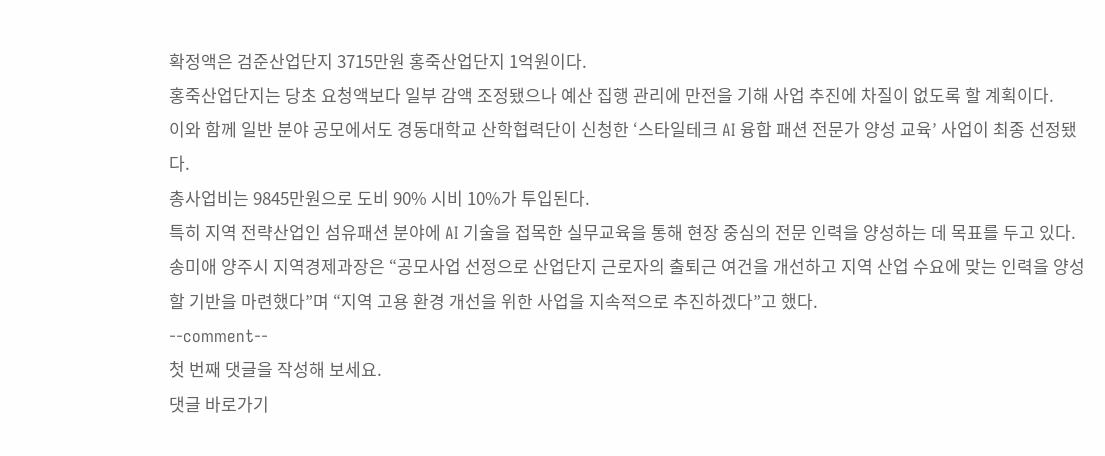확정액은 검준산업단지 3715만원 홍죽산업단지 1억원이다.
홍죽산업단지는 당초 요청액보다 일부 감액 조정됐으나 예산 집행 관리에 만전을 기해 사업 추진에 차질이 없도록 할 계획이다.
이와 함께 일반 분야 공모에서도 경동대학교 산학협력단이 신청한 ‘스타일테크 AI 융합 패션 전문가 양성 교육’ 사업이 최종 선정됐다.
총사업비는 9845만원으로 도비 90% 시비 10%가 투입된다.
특히 지역 전략산업인 섬유패션 분야에 AI 기술을 접목한 실무교육을 통해 현장 중심의 전문 인력을 양성하는 데 목표를 두고 있다.
송미애 양주시 지역경제과장은 “공모사업 선정으로 산업단지 근로자의 출퇴근 여건을 개선하고 지역 산업 수요에 맞는 인력을 양성할 기반을 마련했다”며 “지역 고용 환경 개선을 위한 사업을 지속적으로 추진하겠다”고 했다.
--comment--
첫 번째 댓글을 작성해 보세요.
댓글 바로가기